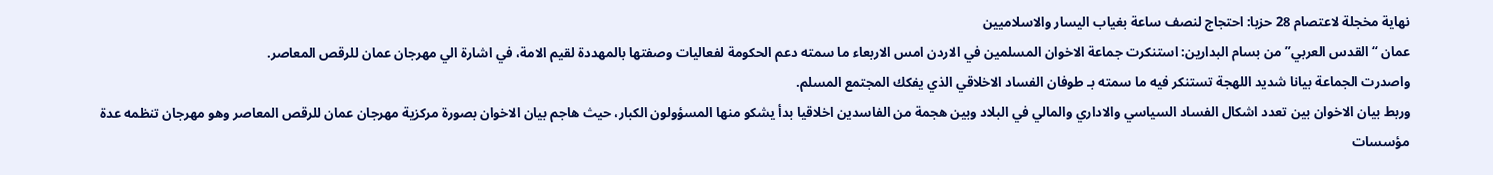نهاية مخجلة لاعتصام 28 حزبا: احتجاج لنصف ساعة بغياب اليسار والاسلاميين
عمان “القدس العربي” من بسام البدارين: استنكرت جماعة الاخوان المسلمين في الاردن امس الاربعاء ما سمته دعم الحكومة لفعاليات وصفتها بالمهددة لقيم الامة، في اشارة الي مهرجان عمان للرقص المعاصر.
واصدرت الجماعة بيانا شديد اللهجة تستنكر فيه ما سمته بـ طوفان الفساد الاخلاقي الذي يفكك المجتمع المسلم.
وربط بيان الاخوان بين تعدد اشكال الفساد السياسي والاداري والمالي في البلاد وبين هجمة من الفاسدين اخلاقيا بدأ يشكو منها المسؤولون الكبار، حيث هاجم بيان الاخوان بصورة مركزية مهرجان عمان للرقص المعاصر وهو مهرجان تنظمه عدة مؤسسات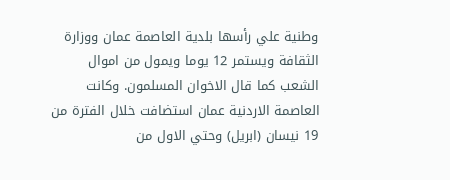وطنية علي رأسها بلدية العاصمة عمان ووزارة الثقافة ويستمر 12 يوما ويمول من اموال الشعب كما قال الاخوان المسلمون. وكانت العاصمة الاردنية عمان استضافت خلال الفترة من 19 نيسان (ابريل) وحتي الاول من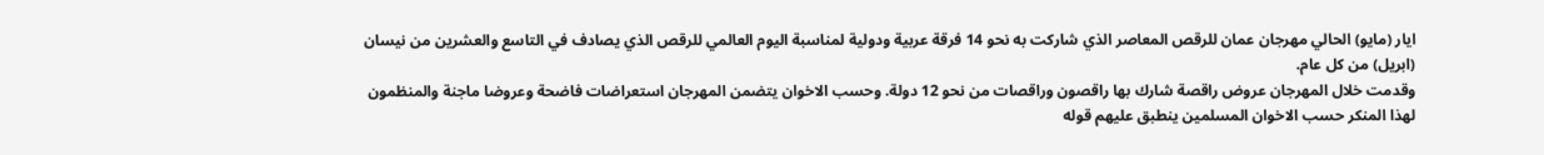ايار (مايو) الحالي مهرجان عمان للرقص المعاصر الذي شاركت به نحو 14 فرقة عربية ودولية لمناسبة اليوم العالمي للرقص الذي يصادف في التاسع والعشرين من نيسان (ابريل) من كل عام.
وقدمت خلال المهرجان عروض راقصة شارك بها راقصون وراقصات من نحو 12 دولة. وحسب الاخوان يتضمن المهرجان استعراضات فاضحة وعروضا ماجنة والمنظمون لهذا المنكر حسب الاخوان المسلمين ينطبق عليهم قوله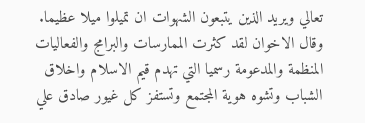تعالي ويريد الذين يتبعون الشهوات ان تميلوا ميلا عظيما. وقال الاخوان لقد كثرت الممارسات والبرامج والفعاليات المنظمة والمدعومة رسميا التي تهدم قيم الاسلام واخلاق الشباب وتشوه هوية المجتمع وتستفز كل غيور صادق علي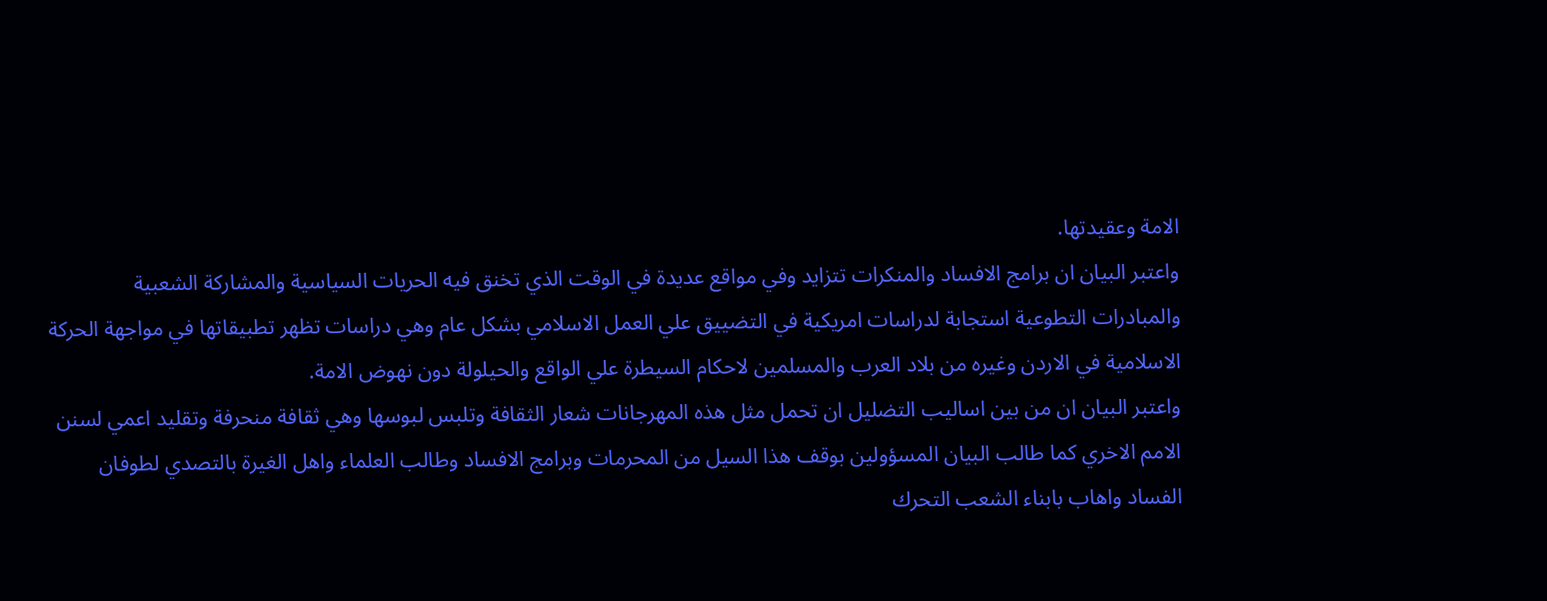الامة وعقيدتها.
واعتبر البيان ان برامج الافساد والمنكرات تتزايد وفي مواقع عديدة في الوقت الذي تخنق فيه الحريات السياسية والمشاركة الشعبية والمبادرات التطوعية استجابة لدراسات امريكية في التضييق علي العمل الاسلامي بشكل عام وهي دراسات تظهر تطبيقاتها في مواجهة الحركة الاسلامية في الاردن وغيره من بلاد العرب والمسلمين لاحكام السيطرة علي الواقع والحيلولة دون نهوض الامة.
واعتبر البيان ان من بين اساليب التضليل ان تحمل مثل هذه المهرجانات شعار الثقافة وتلبس لبوسها وهي ثقافة منحرفة وتقليد اعمي لسنن الامم الاخري كما طالب البيان المسؤولين بوقف هذا السيل من المحرمات وبرامج الافساد وطالب العلماء واهل الغيرة بالتصدي لطوفان الفساد واهاب بابناء الشعب التحرك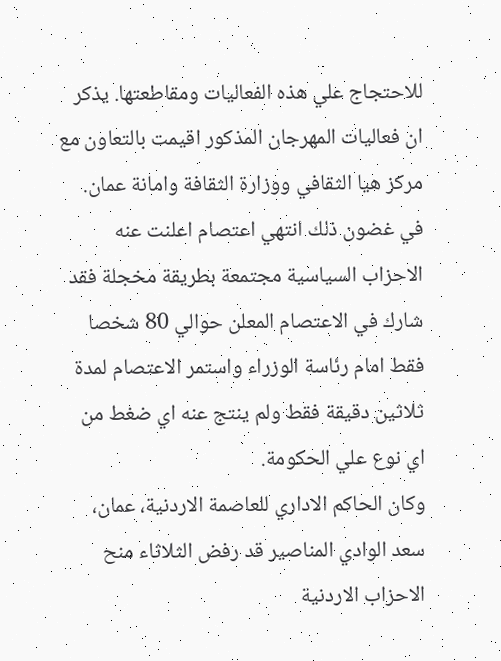للاحتجاج علي هذه الفعاليات ومقاطعتها. يذكر ان فعاليات المهرجان المذكور اقيمت بالتعاون مع مركز هيا الثقافي ووزارة الثقافة وامانة عمان.
في غضون ذلك انتهي اعتصام اعلنت عنه الاحزاب السياسية مجتمعة بطريقة مخجلة فقد شارك في الاعتصام المعلن حوالي 80 شخصا فقط امام رئاسة الوزراء واستمر الاعتصام لمدة ثلاثين دقيقة فقط ولم ينتج عنه اي ضغط من اي نوع علي الحكومة.
وكان الحاكم الاداري للعاصمة الاردنية، عمان، سعد الوادي المناصير قد رفض الثلاثاء منح الاحزاب الاردنية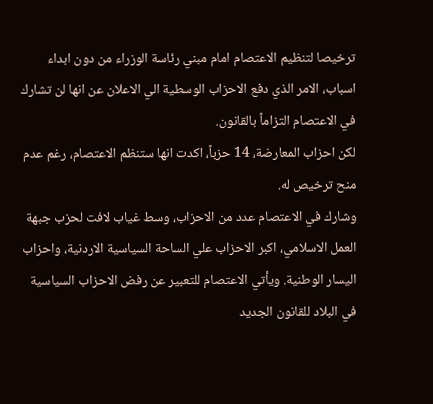ترخيصا لتنظيم الاعتصام امام مبني رئاسة الوزراء من دون ابداء اسباب، الامر الذي دفع الاحزاب الوسطية الي الاعلان عن انها لن تشارك في الاعتصام التزاماً بالقانون.
لكن احزاب المعارضة، 14 حزباً، اكدت انها ستنظم الاعتصام، رغم عدم منح ترخيص له.
وشارك في الاعتصام عدد من الاحزاب، وسط غياب لافت لحزب جبهة العمل الاسلامي، اكبر الاحزاب علي الساحة السياسية الاردنية، واحزاب اليسار الوطنية. ويأتي الاعتصام للتعبير عن رفض الاحزاب السياسية في البلاد للقانون الجديد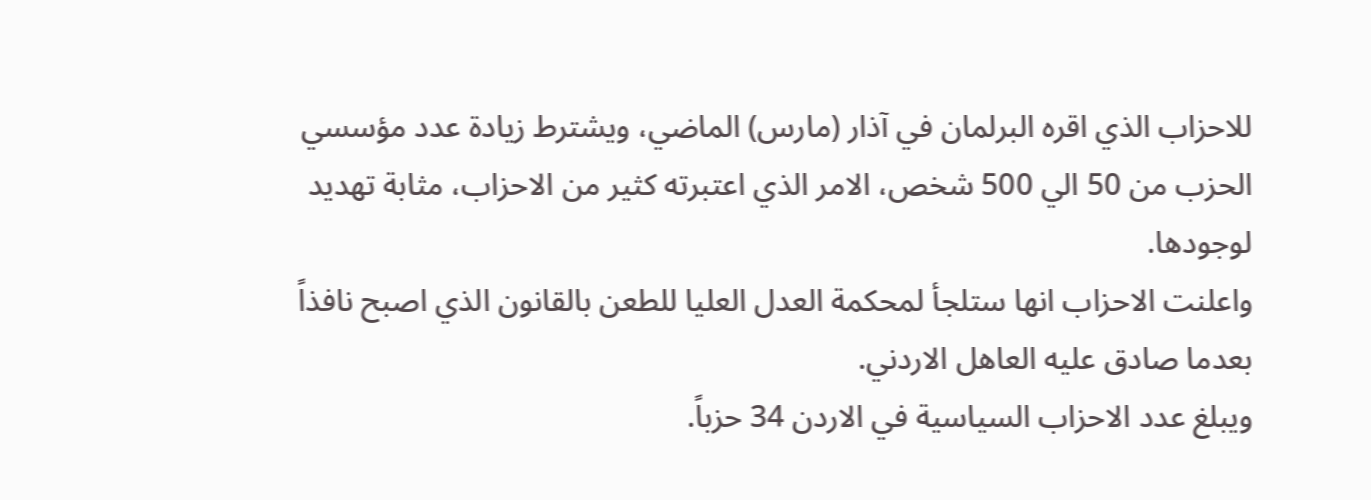للاحزاب الذي اقره البرلمان في آذار (مارس) الماضي، ويشترط زيادة عدد مؤسسي الحزب من 50 الي 500 شخص، الامر الذي اعتبرته كثير من الاحزاب، مثابة تهديد لوجودها.
واعلنت الاحزاب انها ستلجأ لمحكمة العدل العليا للطعن بالقانون الذي اصبح نافذاً بعدما صادق عليه العاهل الاردني.
ويبلغ عدد الاحزاب السياسية في الاردن 34 حزباً.